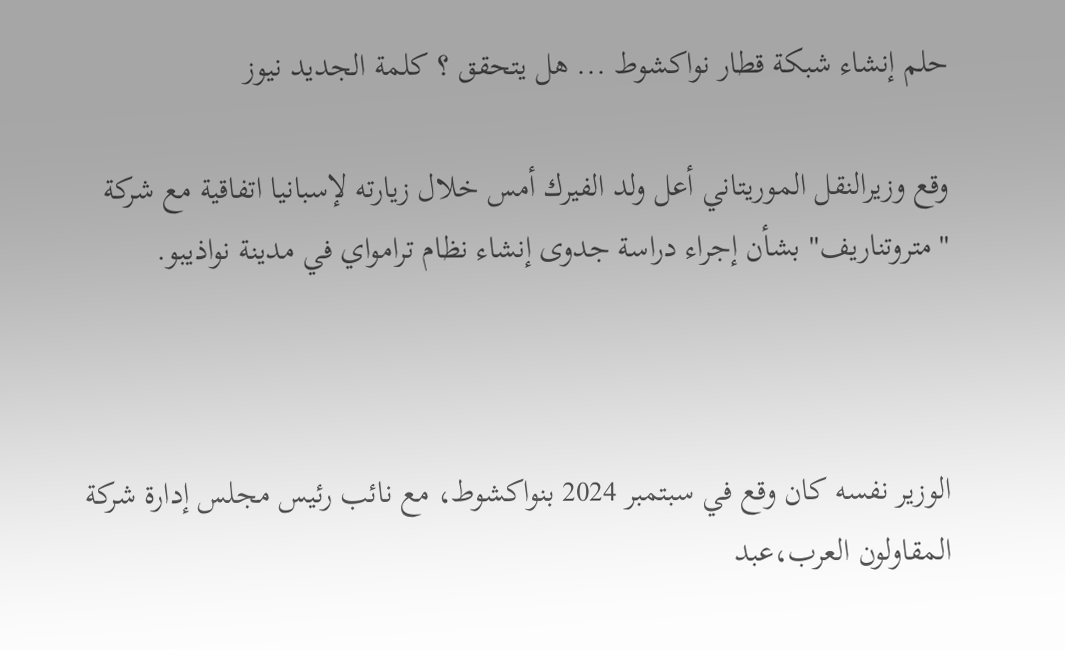حلم إنشاء شبكة قطار نواكشوط ... هل يتحقق ؟ كلمة الجديد نيوز

وقع وزيرالنقل الموريتاني أعل ولد الفيرك أمس خلال زيارته لإسبانيا اتفاقية مع شركة  "متروتناريف" بشأن إجراء دراسة جدوى إنشاء نظام ترامواي في مدينة نواذيبو.



الوزير نفسه كان وقع في سبتمبر 2024 بنواكشوط، مع نائب رئيس مجلس إدارة شركة المقاولون العرب،عبد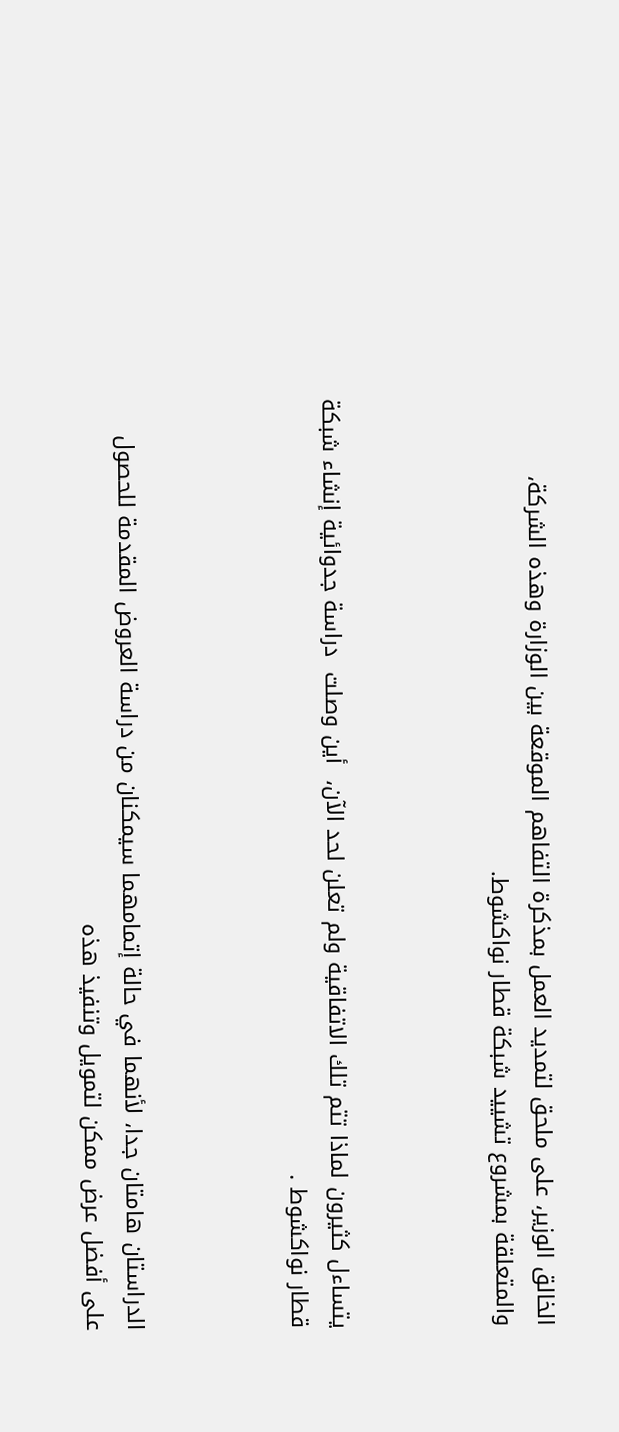الخالق الوزير، على ملحق لتمديد العمل بمذكرة التفاهم الموقعة بين الوزارة وهذه الشركة، والمتعلقة بمشروع تشييد شبكة قطار نواكشوط.



يتساءل كثيرون لماذا تتم تلك الاتفاقية ولم تعلن لحد الآن،  أين وصلت  دراسة جدوائية إنشاء شبكة قطار نواكشوط .



الدراستان هامتان جدا، لأنهما في حالة إتمامهما سيمكنان من دراسة العروض المقدمة للحصول على أفضل عرض ممكن لتمويل وتنفيذ هذه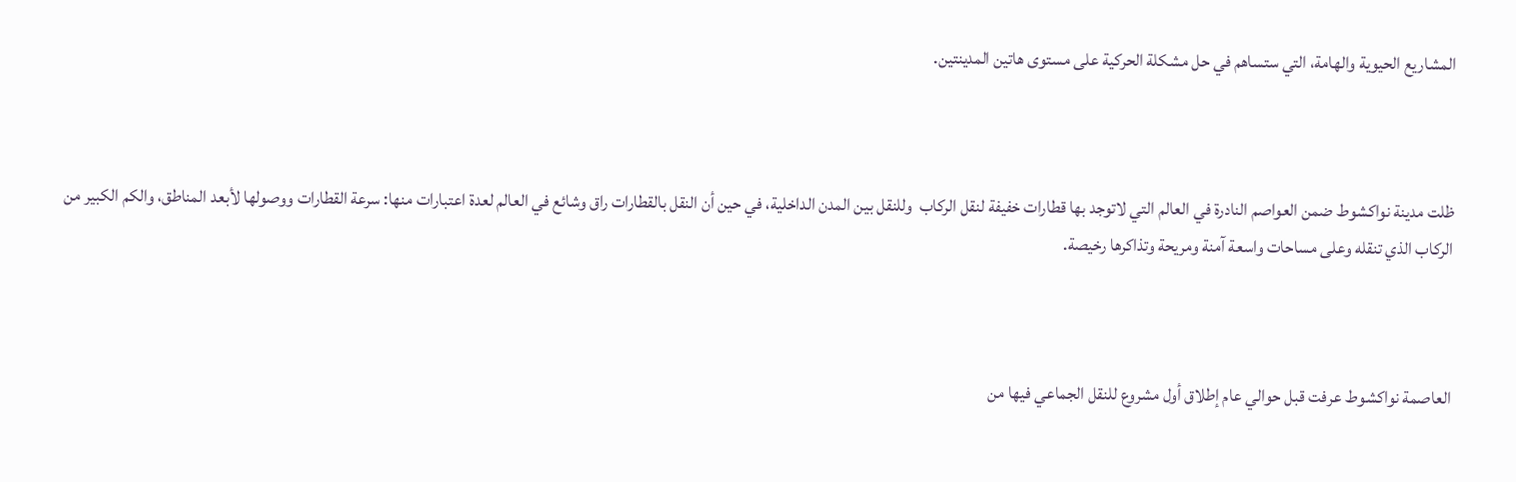المشاريع الحيوية والهامة، التي ستساهم في حل مشكلة الحركية على مستوى هاتين المدينتين.



ظلت مدينة نواكشوط ضمن العواصم النادرة في العالم التي لاتوجد بها قطارات خفيفة لنقل الركاب  وللنقل بين المدن الداخلية، في حين أن النقل بالقطارات راق وشائع في العالم لعدة اعتبارات منها: سرعة القطارات ووصولها لأبعد المناطق، والكم الكبير من الركاب الذي تنقله وعلى مساحات واسعة آمنة ومريحة وتذاكرها رخيصة.



العاصمة نواكشوط عرفت قبل حوالي عام إطلاق أول مشروع للنقل الجماعي فيها من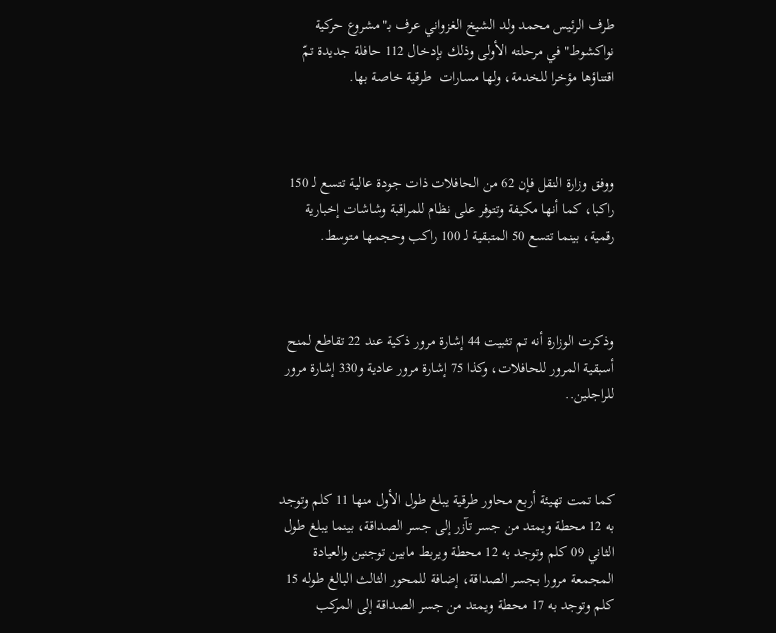طرف الرئيس محمد ولد الشيخ الغزواني عرف بـ"مشروع حركية نواكشوط" في مرحلته الأولى وذلك بإدخال 112 حافلة جديدة تمّ اقتناؤها مؤخرا للخدمة، ولها مسارات  طرقية خاصة بها.



ووفق وزارة النقل فإن 62 من الحافلات ذات جودة عالية تتسع لـ 150 راكبا، كما أنها مكيفة وتتوفر على نظام للمراقبة وشاشات إخبارية رقمية، بينما تتسع 50 المتبقية لـ 100 راكب وحجمها متوسط.



وذكرت الوزارة أنه تم تثبيت 44 إشارة مرور ذكية عند 22 تقاطع لمنح أسبقية المرور للحافلات، وكذا 75 إشارة مرور عادية و330 إشارة مرور للراجلين..



كما تمت تهيئة أربع محاور طرقية يبلغ طول الأول منها 11 كلم وتوجد به 12 محطة ويمتد من جسر تآزر إلى جسر الصداقة، بينما يبلغ طول الثاني 09 كلم وتوجد به 12 محطة ويربط مابين توجنين والعيادة المجمعة مرورا بجسر الصداقة، إضافة للمحور الثالث البالغ طوله 15 كلم وتوجد به 17 محطة ويمتد من جسر الصداقة إلى المركب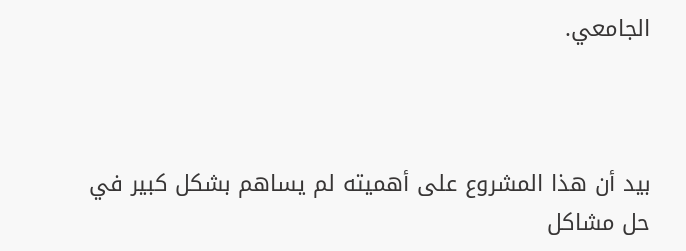الجامعي.



بيد أن هذا المشروع على أهميته لم يساهم بشكل كبير في حل مشاكل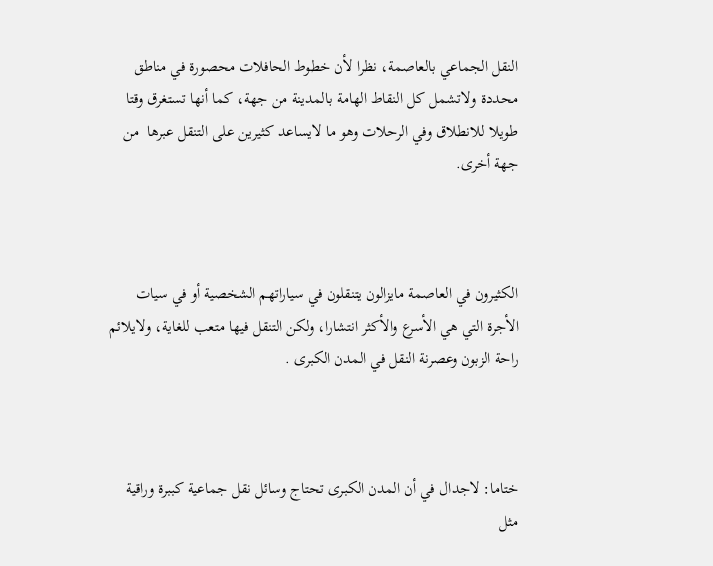النقل الجماعي بالعاصمة، نظرا لأن خطوط الحافلات محصورة في مناطق محددة ولاتشمل كل النقاط الهامة بالمدينة من جهة، كما أنها تستغرق وقتا طويلا للانطلاق وفي الرحلات وهو ما لايساعد كثيرين على التنقل عبرها  من جهة أخرى.



الكثيرون في العاصمة مايزالون يتنقلون في سياراتهم الشخصية أو في سيات الأجرة التي هي الأسرع والأكثر انتشارا، ولكن التنقل فيها متعب للغاية، ولايلائم راحة الزبون وعصرنة النقل في المدن الكبرى .



ختاما: لاجدال في أن المدن الكبرى تحتاج وسائل نقل جماعية كببرة وراقية مثل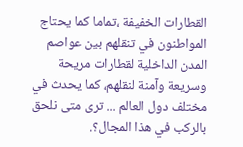القطارات الخفيفة ،تماما كما يحتاج المواطنون في تنقلهم بين عواصم المدن الداخلية لقطارات مريحة وسريعة وآمنة لنقلهم، كما يحدث في مختلف دول العالم ... ترى متى نلحق بالركب في هذا المجال؟.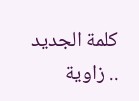كلمة الجديد .. زاوية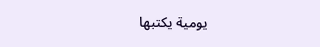يومية يكتبها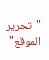"تحرير الموقع"